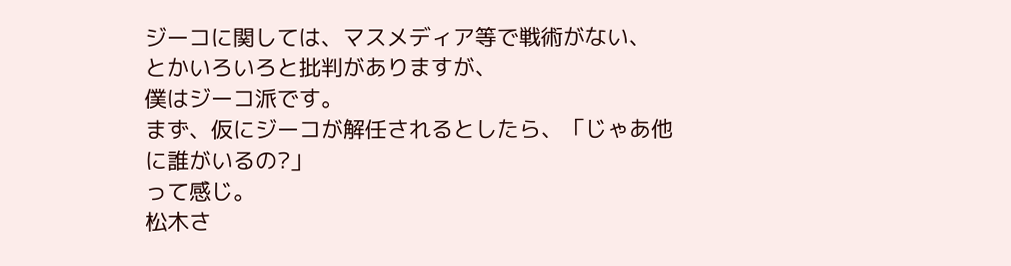ジーコに関しては、マスメディア等で戦術がない、
とかいろいろと批判がありますが、
僕はジーコ派です。
まず、仮にジーコが解任されるとしたら、「じゃあ他に誰がいるの?」
って感じ。
松木さ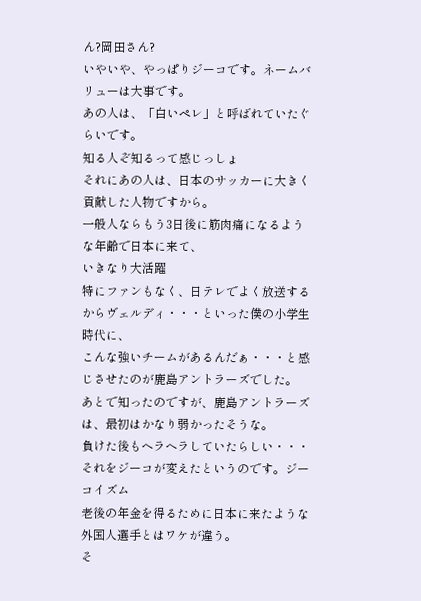ん?岡田さん?
いやいや、やっぱりジーコです。ネームバリューは大事です。
あの人は、「白いペレ」と呼ばれていたぐらいです。
知る人ぞ知るって感じっしょ
それにあの人は、日本のサッカーに大きく貢献した人物ですから。
一般人ならもう3日後に筋肉痛になるような年齢で日本に来て、
いきなり大活躍
特にファンもなく、日テレでよく放送するからヴェルディ・・・といった僕の小学生時代に、
こんな強いチームがあるんだぁ・・・と感じさせたのが鹿島アントラーズでした。
あとで知ったのですが、鹿島アントラーズは、最初はかなり弱かったそうな。
負けた後もヘラヘラしていたらしい・・・
それをジーコが変えたというのです。ジーコイズム
老後の年金を得るために日本に来たような外国人選手とはワケが違う。
そ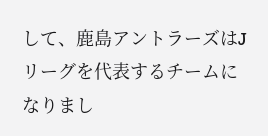して、鹿島アントラーズはJリーグを代表するチームになりまし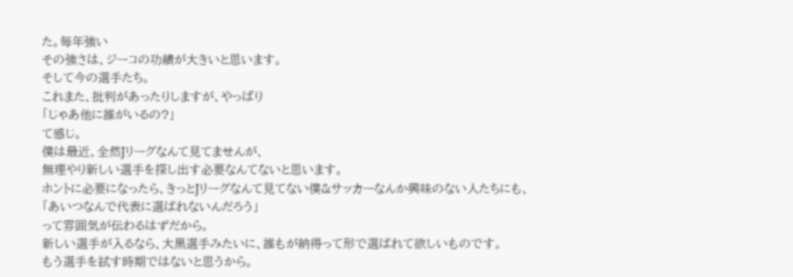た。毎年強い
その強さは、ジーコの功績が大きいと思います。
そして今の選手たち。
これまた、批判があったりしますが、やっぱり
「じゃあ他に誰がいるの?」
て感じ。
僕は最近、全然Jリーグなんて見てませんが、
無理やり新しい選手を探し出す必要なんてないと思います。
ホントに必要になったら、きっとJリーグなんて見てない僕&サッカーなんか興味のない人たちにも、
「あいつなんで代表に選ばれないんだろう」
って雰囲気が伝わるはずだから。
新しい選手が入るなら、大黒選手みたいに、誰もが納得って形で選ばれて欲しいものです。
もう選手を試す時期ではないと思うから。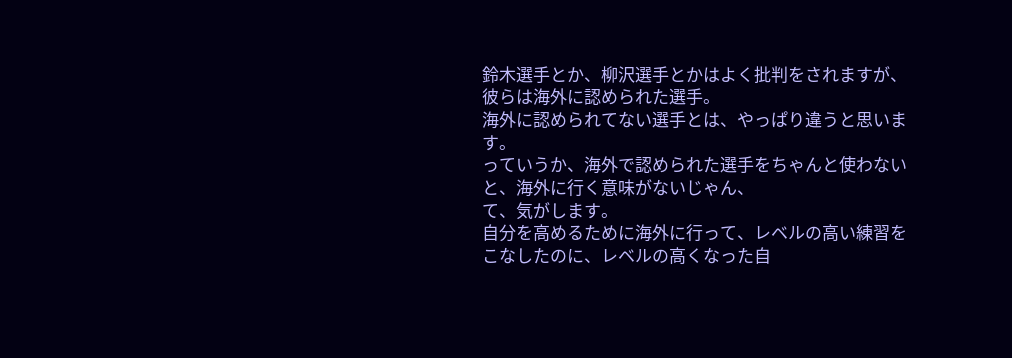鈴木選手とか、柳沢選手とかはよく批判をされますが、
彼らは海外に認められた選手。
海外に認められてない選手とは、やっぱり違うと思います。
っていうか、海外で認められた選手をちゃんと使わないと、海外に行く意味がないじゃん、
て、気がします。
自分を高めるために海外に行って、レベルの高い練習をこなしたのに、レベルの高くなった自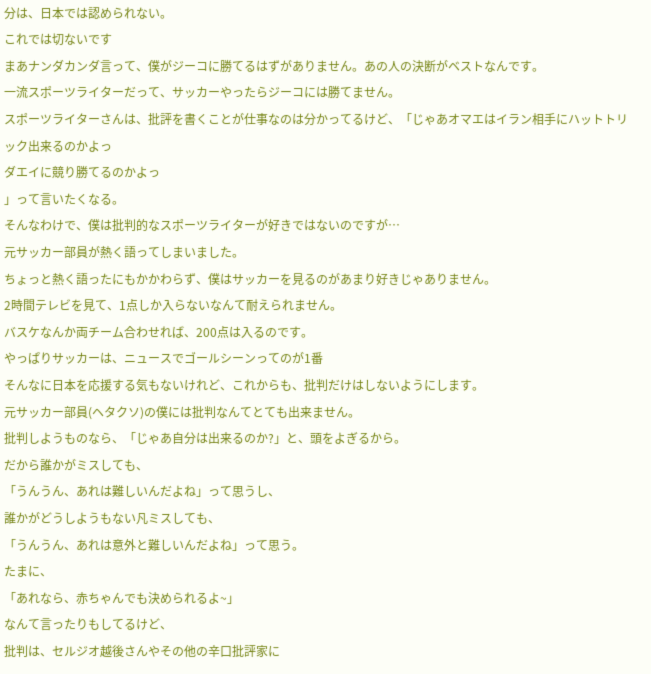分は、日本では認められない。
これでは切ないです
まあナンダカンダ言って、僕がジーコに勝てるはずがありません。あの人の決断がベストなんです。
一流スポーツライターだって、サッカーやったらジーコには勝てません。
スポーツライターさんは、批評を書くことが仕事なのは分かってるけど、「じゃあオマエはイラン相手にハットトリック出来るのかよっ
ダエイに競り勝てるのかよっ
」って言いたくなる。
そんなわけで、僕は批判的なスポーツライターが好きではないのですが…
元サッカー部員が熱く語ってしまいました。
ちょっと熱く語ったにもかかわらず、僕はサッカーを見るのがあまり好きじゃありません。
2時間テレビを見て、1点しか入らないなんて耐えられません。
バスケなんか両チーム合わせれば、200点は入るのです。
やっぱりサッカーは、ニュースでゴールシーンってのが1番
そんなに日本を応援する気もないけれど、これからも、批判だけはしないようにします。
元サッカー部員(ヘタクソ)の僕には批判なんてとても出来ません。
批判しようものなら、「じゃあ自分は出来るのか?」と、頭をよぎるから。
だから誰かがミスしても、
「うんうん、あれは難しいんだよね」って思うし、
誰かがどうしようもない凡ミスしても、
「うんうん、あれは意外と難しいんだよね」って思う。
たまに、
「あれなら、赤ちゃんでも決められるよ~」
なんて言ったりもしてるけど、
批判は、セルジオ越後さんやその他の辛口批評家に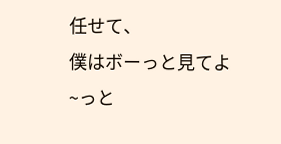任せて、
僕はボーっと見てよ~っと